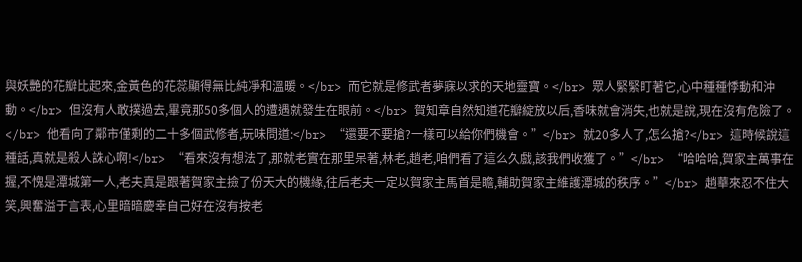與妖艷的花瓣比起來,金黃色的花蕊顯得無比純凈和溫暖。</br> 而它就是修武者夢寐以求的天地靈寶。</br> 眾人緊緊盯著它,心中種種悸動和沖動。</br> 但沒有人敢撲過去,畢竟那50多個人的遭遇就發生在眼前。</br> 賀知章自然知道花瓣綻放以后,香味就會消失,也就是說,現在沒有危險了。</br> 他看向了鄰市僅剩的二十多個武修者,玩味問道:</br> “還要不要搶?一樣可以給你們機會。”</br> 就20多人了,怎么搶?</br> 這時候說這種話,真就是殺人誅心啊!</br> “看來沒有想法了,那就老實在那里呆著,林老,趙老,咱們看了這么久戲,該我們收獲了。”</br> “哈哈哈,賀家主萬事在握,不愧是潭城第一人,老夫真是跟著賀家主撿了份天大的機緣,往后老夫一定以賀家主馬首是瞻,輔助賀家主維護潭城的秩序。”</br> 趙華來忍不住大笑,興奮溢于言表,心里暗暗慶幸自己好在沒有按老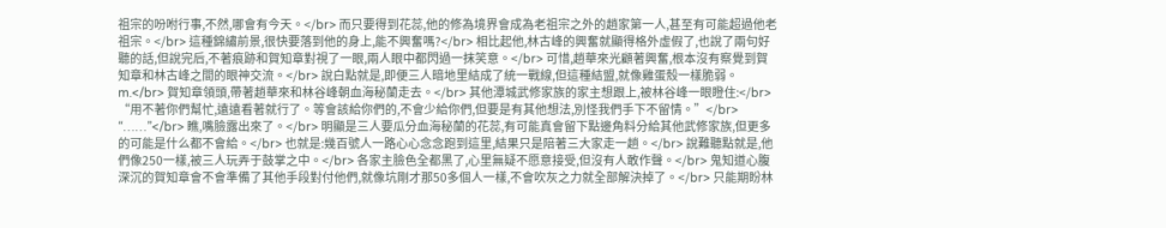祖宗的吩咐行事,不然,哪會有今天。</br> 而只要得到花蕊,他的修為境界會成為老祖宗之外的趙家第一人,甚至有可能超過他老祖宗。</br> 這種錦繡前景,很快要落到他的身上,能不興奮嗎?</br> 相比起他,林古峰的興奮就顯得格外虛假了,也說了兩句好聽的話,但說完后,不著痕跡和賀知章對視了一眼,兩人眼中都閃過一抹笑意。</br> 可惜,趙華來光顧著興奮,根本沒有察覺到賀知章和林古峰之間的眼神交流。</br> 說白點就是,即便三人暗地里結成了統一戰線,但這種結盟,就像雞蛋殼一樣脆弱。m.</br> 賀知章領頭,帶著趙華來和林谷峰朝血海秘蘭走去。</br> 其他潭城武修家族的家主想跟上,被林谷峰一眼瞪住:</br> “用不著你們幫忙,遠遠看著就行了。等會該給你們的,不會少給你們,但要是有其他想法,別怪我們手下不留情。”</br> “……”</br> 瞧,嘴臉露出來了。</br> 明顯是三人要瓜分血海秘蘭的花蕊,有可能真會留下點邊角料分給其他武修家族,但更多的可能是什么都不會給。</br> 也就是:幾百號人一路心心念念跑到這里,結果只是陪著三大家走一趟。</br> 說難聽點就是,他們像250一樣,被三人玩弄于鼓掌之中。</br> 各家主臉色全都黑了,心里無疑不愿意接受,但沒有人敢作聲。</br> 鬼知道心腹深沉的賀知章會不會準備了其他手段對付他們,就像坑剛才那50多個人一樣,不會吹灰之力就全部解決掉了。</br> 只能期盼林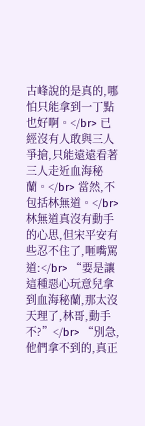古峰說的是真的,哪怕只能拿到一丁點也好啊。</br> 已經沒有人敢與三人爭搶,只能遠遠看著三人走近血海秘蘭。</br> 當然,不包括林無道。</br> 林無道真沒有動手的心思,但宋平安有些忍不住了,咂嘴罵道:</br> “要是讓這種惡心玩意兒拿到血海秘蘭,那太沒天理了,林哥,動手不?”</br> “別急,他們拿不到的,真正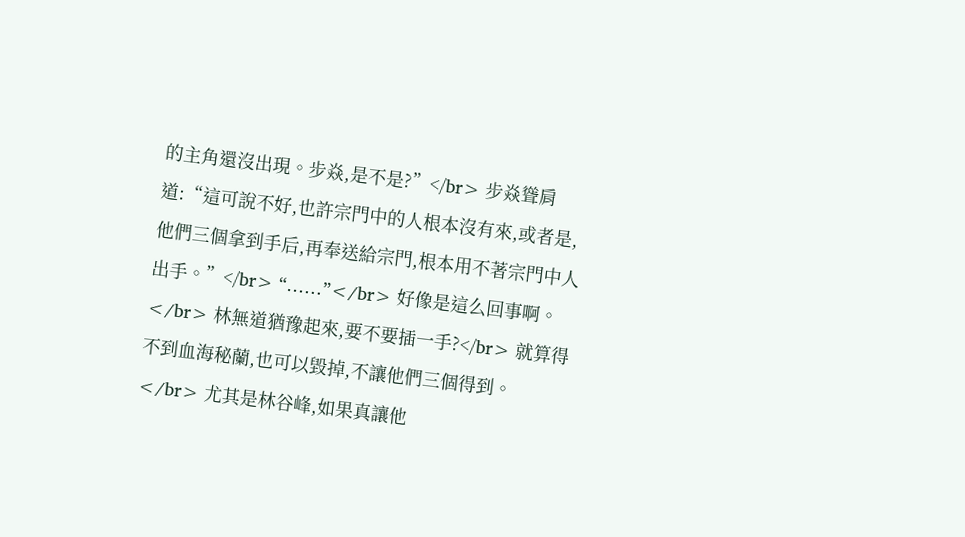的主角還沒出現。步焱,是不是?”</br> 步焱聳肩道:“這可說不好,也許宗門中的人根本沒有來,或者是,他們三個拿到手后,再奉送給宗門,根本用不著宗門中人出手。”</br> “……”</br> 好像是這么回事啊。</br> 林無道猶豫起來,要不要插一手?</br> 就算得不到血海秘蘭,也可以毀掉,不讓他們三個得到。</br> 尤其是林谷峰,如果真讓他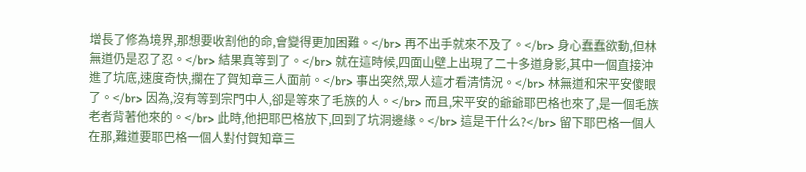增長了修為境界,那想要收割他的命,會變得更加困難。</br> 再不出手就來不及了。</br> 身心蠢蠢欲動,但林無道仍是忍了忍。</br> 結果真等到了。</br> 就在這時候,四面山壁上出現了二十多道身影,其中一個直接沖進了坑底,速度奇快,攔在了賀知章三人面前。</br> 事出突然,眾人這才看清情況。</br> 林無道和宋平安傻眼了。</br> 因為,沒有等到宗門中人,卻是等來了毛族的人。</br> 而且,宋平安的爺爺耶巴格也來了,是一個毛族老者背著他來的。</br> 此時,他把耶巴格放下,回到了坑洞邊緣。</br> 這是干什么?</br> 留下耶巴格一個人在那,難道要耶巴格一個人對付賀知章三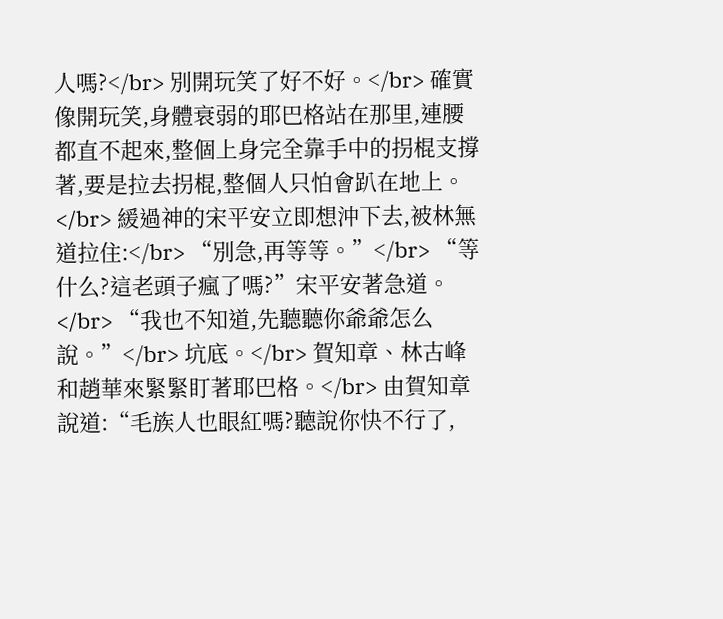人嗎?</br> 別開玩笑了好不好。</br> 確實像開玩笑,身體衰弱的耶巴格站在那里,連腰都直不起來,整個上身完全靠手中的拐棍支撐著,要是拉去拐棍,整個人只怕會趴在地上。</br> 緩過神的宋平安立即想沖下去,被林無道拉住:</br> “別急,再等等。”</br> “等什么?這老頭子瘋了嗎?”宋平安著急道。</br> “我也不知道,先聽聽你爺爺怎么說。”</br> 坑底。</br> 賀知章、林古峰和趙華來緊緊盯著耶巴格。</br> 由賀知章說道:“毛族人也眼紅嗎?聽說你快不行了,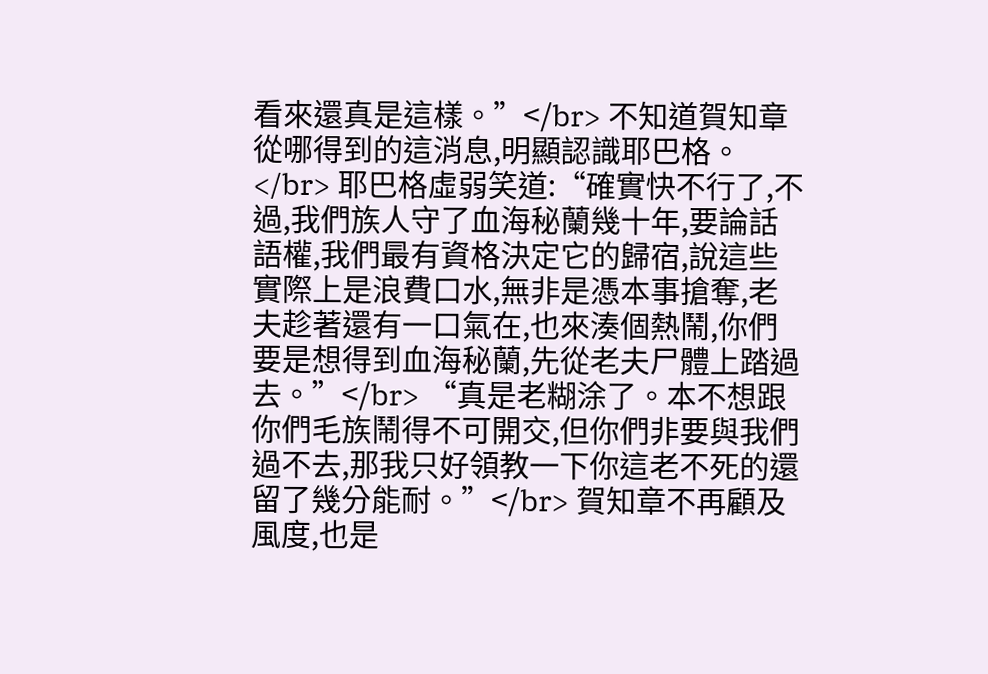看來還真是這樣。”</br> 不知道賀知章從哪得到的這消息,明顯認識耶巴格。</br> 耶巴格虛弱笑道:“確實快不行了,不過,我們族人守了血海秘蘭幾十年,要論話語權,我們最有資格決定它的歸宿,說這些實際上是浪費口水,無非是憑本事搶奪,老夫趁著還有一口氣在,也來湊個熱鬧,你們要是想得到血海秘蘭,先從老夫尸體上踏過去。”</br> “真是老糊涂了。本不想跟你們毛族鬧得不可開交,但你們非要與我們過不去,那我只好領教一下你這老不死的還留了幾分能耐。”</br> 賀知章不再顧及風度,也是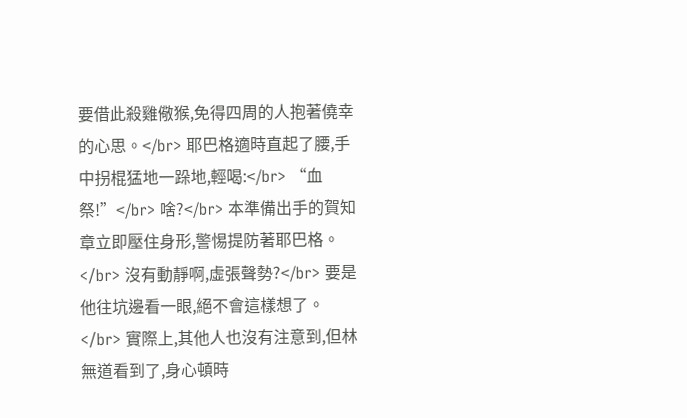要借此殺雞儆猴,免得四周的人抱著僥幸的心思。</br> 耶巴格適時直起了腰,手中拐棍猛地一跺地,輕喝:</br> “血祭!”</br> 啥?</br> 本準備出手的賀知章立即壓住身形,警惕提防著耶巴格。</br> 沒有動靜啊,虛張聲勢?</br> 要是他往坑邊看一眼,絕不會這樣想了。</br> 實際上,其他人也沒有注意到,但林無道看到了,身心頓時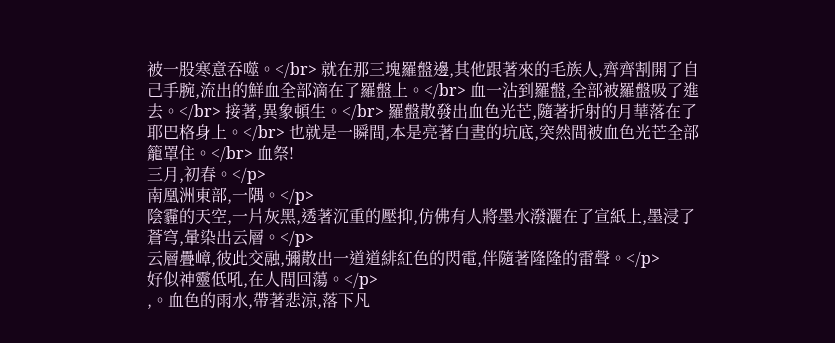被一股寒意吞噬。</br> 就在那三塊羅盤邊,其他跟著來的毛族人,齊齊割開了自己手腕,流出的鮮血全部滴在了羅盤上。</br> 血一沾到羅盤,全部被羅盤吸了進去。</br> 接著,異象頓生。</br> 羅盤散發出血色光芒,隨著折射的月華落在了耶巴格身上。</br> 也就是一瞬間,本是亮著白晝的坑底,突然間被血色光芒全部籠罩住。</br> 血祭!
三月,初春。</p>
南凰洲東部,一隅。</p>
陰霾的天空,一片灰黑,透著沉重的壓抑,仿佛有人將墨水潑灑在了宣紙上,墨浸了蒼穹,暈染出云層。</p>
云層疊嶂,彼此交融,彌散出一道道緋紅色的閃電,伴隨著隆隆的雷聲。</p>
好似神靈低吼,在人間回蕩。</p>
,。血色的雨水,帶著悲涼,落下凡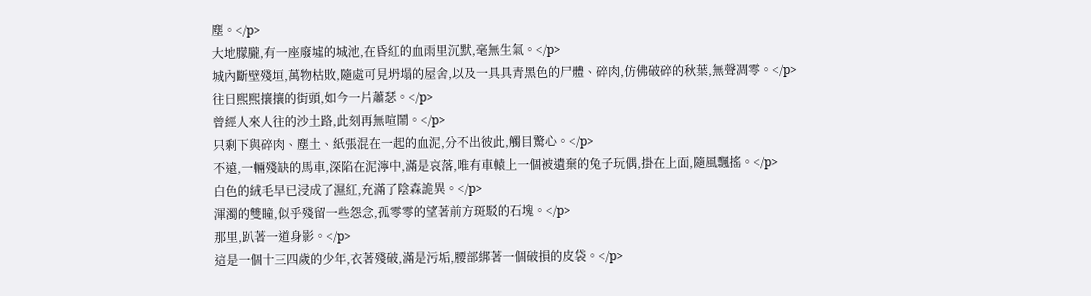塵。</p>
大地朦朧,有一座廢墟的城池,在昏紅的血雨里沉默,毫無生氣。</p>
城內斷壁殘垣,萬物枯敗,隨處可見坍塌的屋舍,以及一具具青黑色的尸體、碎肉,仿佛破碎的秋葉,無聲凋零。</p>
往日熙熙攘攘的街頭,如今一片蕭瑟。</p>
曾經人來人往的沙土路,此刻再無喧鬧。</p>
只剩下與碎肉、塵土、紙張混在一起的血泥,分不出彼此,觸目驚心。</p>
不遠,一輛殘缺的馬車,深陷在泥濘中,滿是哀落,唯有車轅上一個被遺棄的兔子玩偶,掛在上面,隨風飄搖。</p>
白色的絨毛早已浸成了濕紅,充滿了陰森詭異。</p>
渾濁的雙瞳,似乎殘留一些怨念,孤零零的望著前方斑駁的石塊。</p>
那里,趴著一道身影。</p>
這是一個十三四歲的少年,衣著殘破,滿是污垢,腰部綁著一個破損的皮袋。</p>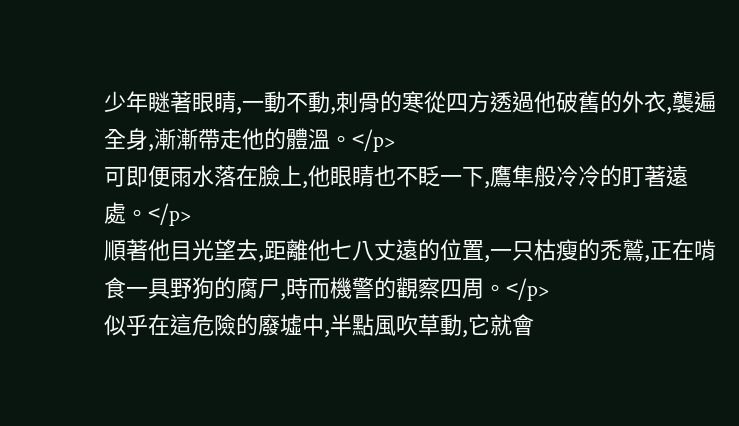少年瞇著眼睛,一動不動,刺骨的寒從四方透過他破舊的外衣,襲遍全身,漸漸帶走他的體溫。</p>
可即便雨水落在臉上,他眼睛也不眨一下,鷹隼般冷冷的盯著遠處。</p>
順著他目光望去,距離他七八丈遠的位置,一只枯瘦的禿鷲,正在啃食一具野狗的腐尸,時而機警的觀察四周。</p>
似乎在這危險的廢墟中,半點風吹草動,它就會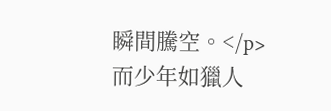瞬間騰空。</p>
而少年如獵人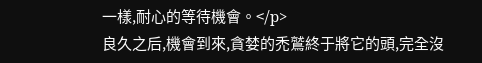一樣,耐心的等待機會。</p>
良久之后,機會到來,貪婪的禿鷲終于將它的頭,完全沒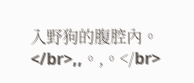入野狗的腹腔內。</br>,,。,。</br>